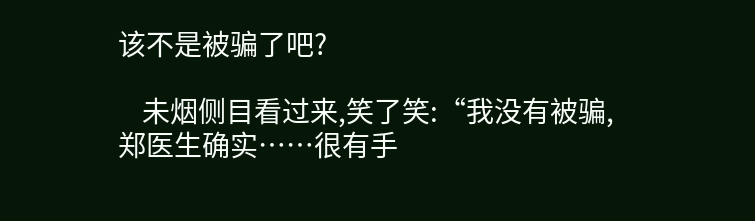该不是被骗了吧?

    未烟侧目看过来,笑了笑:“我没有被骗,郑医生确实……很有手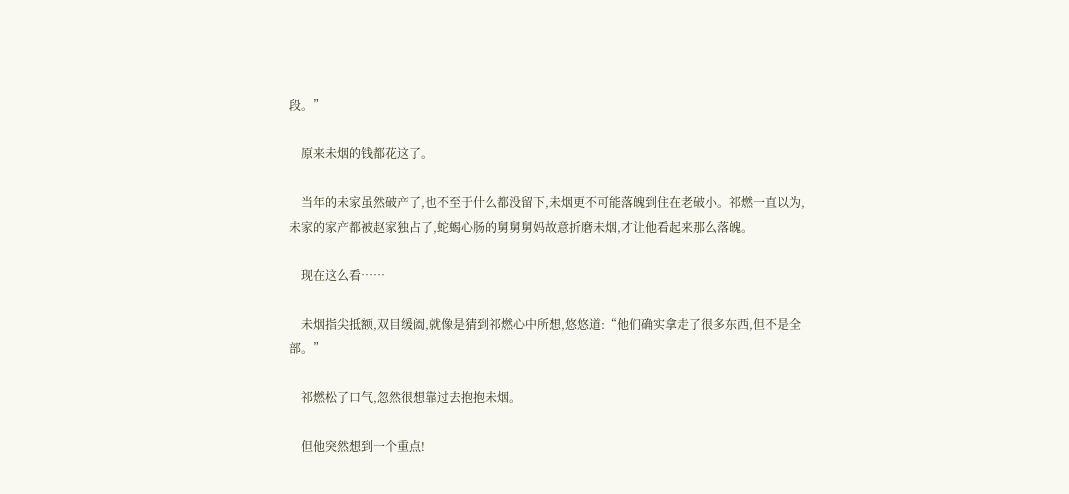段。”

    原来未烟的钱都花这了。

    当年的未家虽然破产了,也不至于什么都没留下,未烟更不可能落魄到住在老破小。祁燃一直以为,未家的家产都被赵家独占了,蛇蝎心肠的舅舅舅妈故意折磨未烟,才让他看起来那么落魄。

    现在这么看……

    未烟指尖抵额,双目缓阖,就像是猜到祁燃心中所想,悠悠道:“他们确实拿走了很多东西,但不是全部。”

    祁燃松了口气,忽然很想靠过去抱抱未烟。

    但他突然想到一个重点!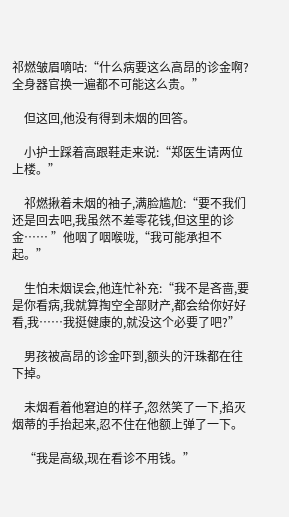祁燃皱眉嘀咕:“什么病要这么高昂的诊金啊?全身器官换一遍都不可能这么贵。”

    但这回,他没有得到未烟的回答。

    小护士踩着高跟鞋走来说:“郑医生请两位上楼。”

    祁燃揪着未烟的袖子,满脸尴尬:“要不我们还是回去吧,我虽然不差零花钱,但这里的诊金…… ”他咽了咽喉咙,“我可能承担不起。”

    生怕未烟误会,他连忙补充:“我不是吝啬,要是你看病,我就算掏空全部财产,都会给你好好看,我……我挺健康的,就没这个必要了吧?”

    男孩被高昂的诊金吓到,额头的汗珠都在往下掉。

    未烟看着他窘迫的样子,忽然笑了一下,掐灭烟蒂的手抬起来,忍不住在他额上弹了一下。

    “我是高级,现在看诊不用钱。”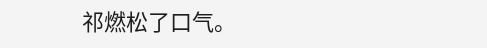祁燃松了口气。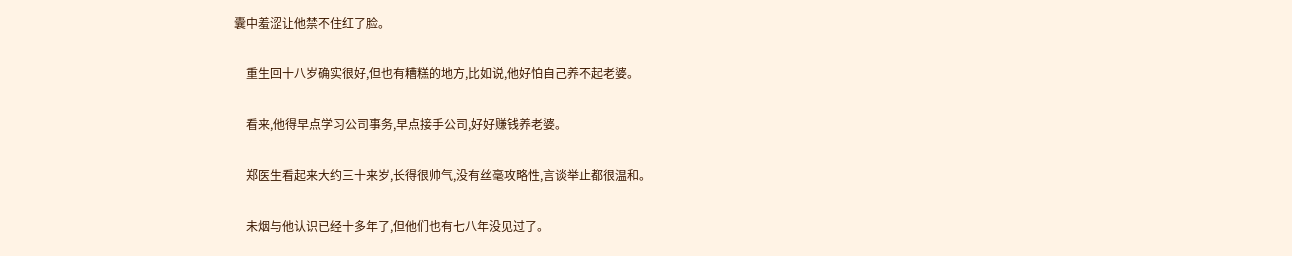囊中羞涩让他禁不住红了脸。

    重生回十八岁确实很好,但也有糟糕的地方,比如说,他好怕自己养不起老婆。

    看来,他得早点学习公司事务,早点接手公司,好好赚钱养老婆。

    郑医生看起来大约三十来岁,长得很帅气,没有丝毫攻略性,言谈举止都很温和。

    未烟与他认识已经十多年了,但他们也有七八年没见过了。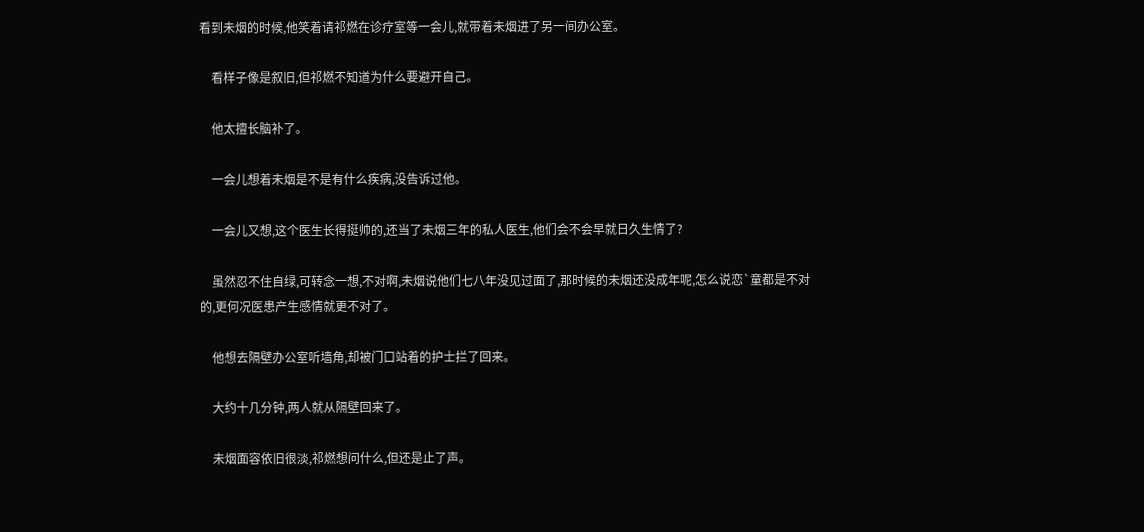看到未烟的时候,他笑着请祁燃在诊疗室等一会儿,就带着未烟进了另一间办公室。

    看样子像是叙旧,但祁燃不知道为什么要避开自己。

    他太擅长脑补了。

    一会儿想着未烟是不是有什么疾病,没告诉过他。

    一会儿又想,这个医生长得挺帅的,还当了未烟三年的私人医生,他们会不会早就日久生情了?

    虽然忍不住自绿,可转念一想,不对啊,未烟说他们七八年没见过面了,那时候的未烟还没成年呢,怎么说恋`童都是不对的,更何况医患产生感情就更不对了。

    他想去隔壁办公室听墙角,却被门口站着的护士拦了回来。

    大约十几分钟,两人就从隔壁回来了。

    未烟面容依旧很淡,祁燃想问什么,但还是止了声。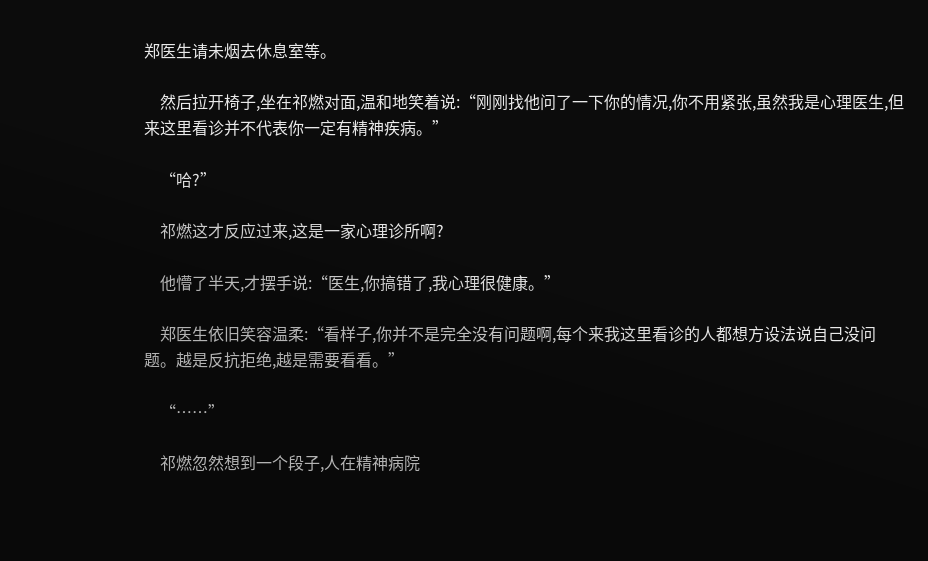郑医生请未烟去休息室等。

    然后拉开椅子,坐在祁燃对面,温和地笑着说:“刚刚找他问了一下你的情况,你不用紧张,虽然我是心理医生,但来这里看诊并不代表你一定有精神疾病。”

    “哈?”

    祁燃这才反应过来,这是一家心理诊所啊?

    他懵了半天,才摆手说:“医生,你搞错了,我心理很健康。”

    郑医生依旧笑容温柔:“看样子,你并不是完全没有问题啊,每个来我这里看诊的人都想方设法说自己没问题。越是反抗拒绝,越是需要看看。”

    “……”

    祁燃忽然想到一个段子,人在精神病院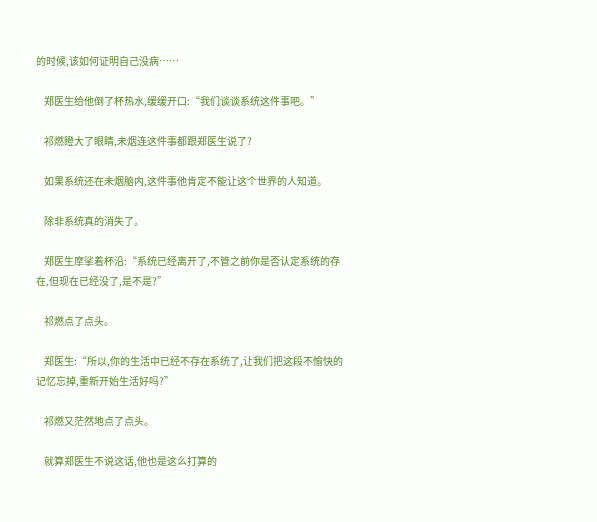的时候,该如何证明自己没病……

    郑医生给他倒了杯热水,缓缓开口:“我们谈谈系统这件事吧。”

    祁燃瞪大了眼睛,未烟连这件事都跟郑医生说了?

    如果系统还在未烟脑内,这件事他肯定不能让这个世界的人知道。

    除非系统真的消失了。

    郑医生摩挲着杯沿:“系统已经离开了,不管之前你是否认定系统的存在,但现在已经没了,是不是?”

    祁燃点了点头。

    郑医生:“所以,你的生活中已经不存在系统了,让我们把这段不愉快的记忆忘掉,重新开始生活好吗?”

    祁燃又茫然地点了点头。

    就算郑医生不说这话,他也是这么打算的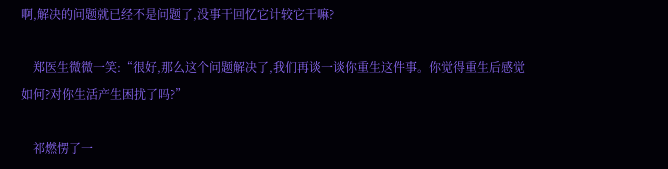啊,解决的问题就已经不是问题了,没事干回忆它计较它干嘛?

    郑医生微微一笑:“很好,那么这个问题解决了,我们再谈一谈你重生这件事。你觉得重生后感觉如何?对你生活产生困扰了吗?”

    祁燃愣了一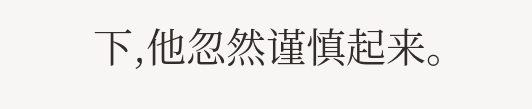下,他忽然谨慎起来。